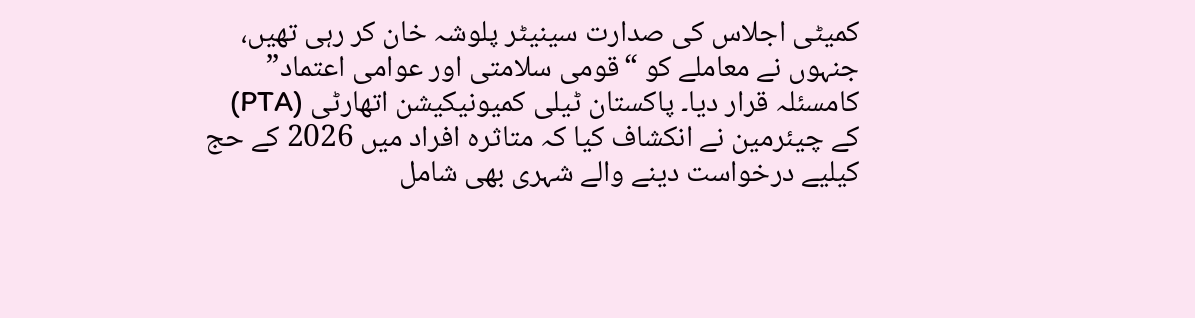کمیٹی اجلاس کی صدارت سینیٹر پلوشہ خان کر رہی تھیں، جنہوں نے معاملے کو “قومی سلامتی اور عوامی اعتماد” کامسئلہ قرار دیا۔ پاکستان ٹیلی کمیونیکیشن اتھارٹی (PTA) کے چیئرمین نے انکشاف کیا کہ متاثرہ افراد میں 2026 کے حج کیلیے درخواست دینے والے شہری بھی شامل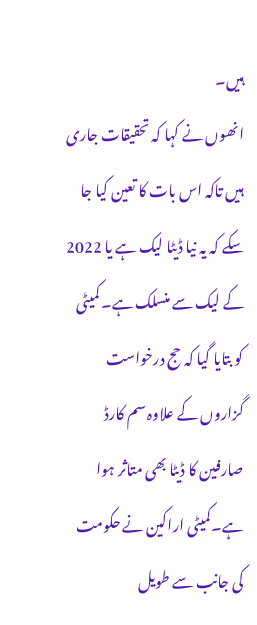ہیں۔
انھوں نے کہا کہ تحقیقات جاری ہیں تاکہ اس بات کا تعین کیا جا سکے کہ یہ نیا ڈیٹا لیک ہے یا 2022 کے لیک سے منسلک ہے۔ کمیٹی کو بتایا گیا کہ حج درخواست گزاروں کے علاوہ سم کارڈ صارفین کا ڈیٹا بھی متاثر ہوا ہے۔کمیٹی اراکین نے حکومت کی جانب سے طویل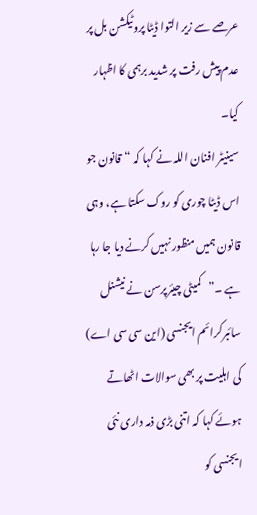عرصے سے زیر التوا ڈیٹا پروٹیکشن بل پر عدم پیش رفت پر شدید برہمی کا اظہار کیا۔
سینیٹر افنان اللہ نے کہا کہ “قانون جو اس ڈیٹا چوری کو روک سکتا ہے، وہی قانون ہمیں منظور نہیں کرنے دیا جا رہا ہے ۔”کمیٹی چیئرپرسن نے نیشنل سائبرکرائم ایجنسی (این سی سی اے) کی اہلیت پر بھی سوالات اٹھاتے ہوئے کہا کہ اتنی بڑی ذمہ داری نئی ایجنسی کو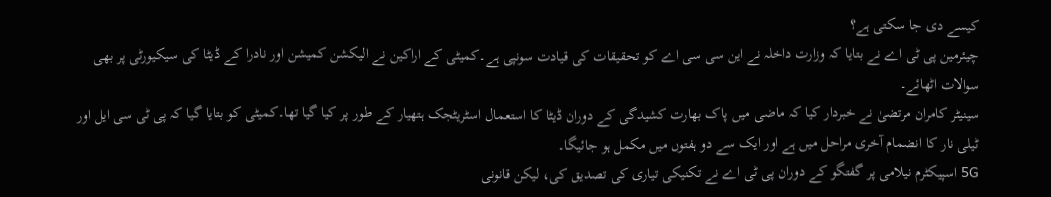کیسے دی جا سکتی ہے؟
چیئرمین پی ٹی اے نے بتایا کہ وزارت داخلہ نے این سی سی اے کو تحقیقات کی قیادت سونپی ہے۔کمیٹی کے اراکین نے الیکشن کمیشن اور نادرا کے ڈیٹا کی سیکیورٹی پر بھی سوالات اٹھائے۔
سینیٹر کامران مرتضیٰ نے خبردار کیا کہ ماضی میں پاک بھارت کشیدگی کے دوران ڈیٹا کا استعمال اسٹریٹجک ہتھیار کے طور پر کیا گیا تھا۔کمیٹی کو بتایا گیا کہ پی ٹی سی ایل اور ٹیلی نار کا انضمام آخری مراحل میں ہے اور ایک سے دو ہفتوں میں مکمل ہو جائیگا۔
5G اسپیکٹرم نیلامی پر گفتگو کے دوران پی ٹی اے نے تکنیکی تیاری کی تصدیق کی، لیکن قانونی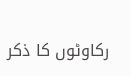رکاوٹوں کا ذکر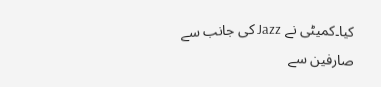کیا۔کمیٹی نے Jazz کی جانب سے صارفین سے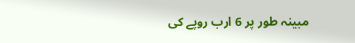مبینہ طور پر 6 ارب روپے کی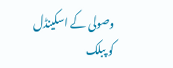وصولی کے اسکینڈل کو پبلک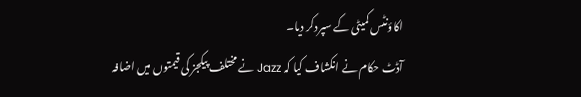اکاؤنٹس کمیٹی کے سپردکر دیا۔
آڈٹ حکام نے انکشاف کیا کہ Jazz نے مختلف پیکجز کی قیمتوں میں اضافہ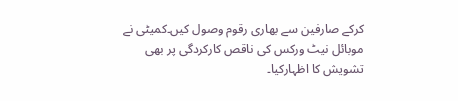کرکے صارفین سے بھاری رقوم وصول کیں۔کمیٹی نے موبائل نیٹ ورکس کی ناقص کارکردگی پر بھی تشویش کا اظہارکیا۔